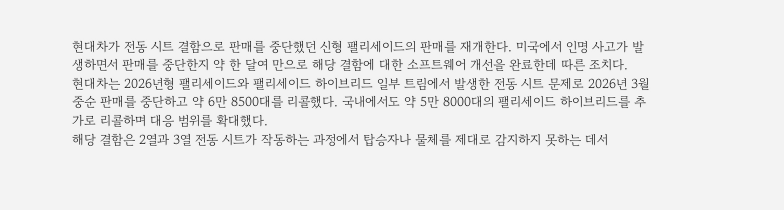현대차가 전동 시트 결함으로 판매를 중단했던 신형 팰리세이드의 판매를 재개한다. 미국에서 인명 사고가 발생하면서 판매를 중단한지 약 한 달여 만으로 해당 결함에 대한 소프트웨어 개선을 완료한데 따른 조치다.
현대차는 2026년형 팰리세이드와 팰리세이드 하이브리드 일부 트림에서 발생한 전동 시트 문제로 2026년 3월 중순 판매를 중단하고 약 6만 8500대를 리콜했다. 국내에서도 약 5만 8000대의 팰리세이드 하이브리드를 추가로 리콜하며 대응 범위를 확대했다.
해당 결함은 2열과 3열 전동 시트가 작동하는 과정에서 탑승자나 물체를 제대로 감지하지 못하는 데서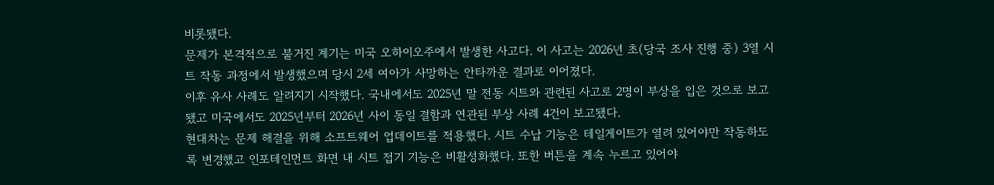비롯됐다.
문제가 본격적으로 불거진 계기는 미국 오하이오주에서 발생한 사고다. 이 사고는 2026년 초(당국 조사 진행 중) 3열 시트 작동 과정에서 발생했으며 당시 2세 여아가 사망하는 안타까운 결과로 이어졌다.
이후 유사 사례도 알려지기 시작했다. 국내에서도 2025년 말 전동 시트와 관련된 사고로 2명이 부상을 입은 것으로 보고됐고 미국에서도 2025년부터 2026년 사이 동일 결함과 연관된 부상 사례 4건이 보고됐다.
현대차는 문제 해결을 위해 소프트웨어 업데이트를 적용했다. 시트 수납 기능은 테일게이트가 열려 있어야만 작동하도록 변경했고 인포테인먼트 화면 내 시트 접기 기능은 비활성화했다. 또한 버튼을 계속 누르고 있어야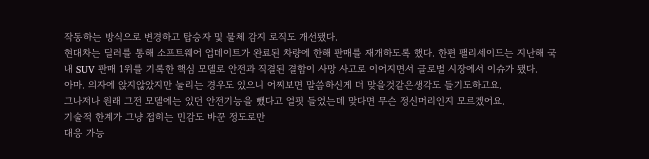작동하는 방식으로 변경하고 탑승자 및 물체 감지 로직도 개선됐다.
현대차는 딜러를 통해 소프트웨어 업데이트가 완료된 차량에 한해 판매를 재개하도록 했다. 한편 팰리세이드는 지난해 국내 SUV 판매 1위를 기록한 핵심 모델로 안전과 직결된 결함이 사망 사고로 이어지면서 글로벌 시장에서 이슈가 됐다.
아마. 의자에 앉지않았지만 눌리는 경우도 있으니 어찌보면 말씀하신게 더 맞을것같은생각도 들기도하고요.
그나저나 원래 그전 모델에는 있던 안전기능을 뺐다고 얼핏 들었는데 맞다면 무슨 정신머리인지 모르겠어요.
기술적 한계가 그냥 접히는 민감도 바꾼 정도로만
대응 가능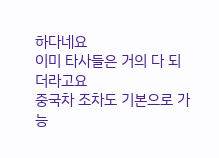하다네요
이미 타사들은 거의 다 되더라고요
중국차 조차도 기본으로 가능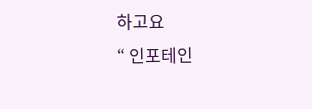하고요
“ 인포테인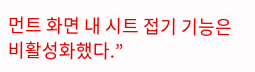먼트 화면 내 시트 접기 기능은 비활성화했다.”